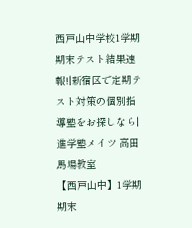西戸山中学校1学期期末テスト結果速報!|新宿区で定期テスト対策の個別指導塾をお探しなら|進学塾メイツ 高田馬場教室
【西戸山中】1学期期末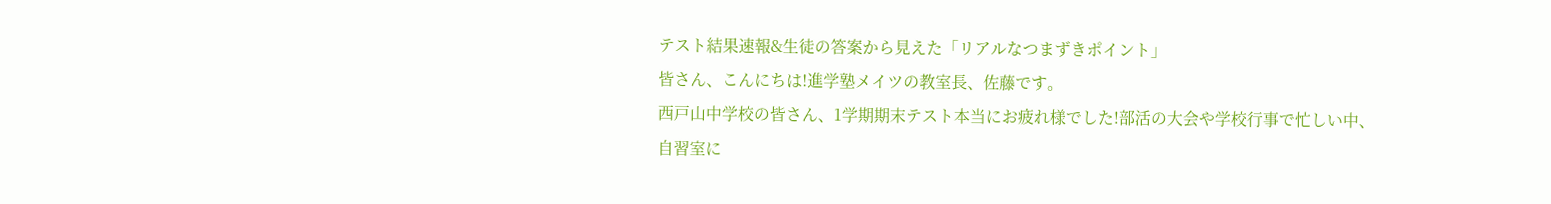テスト結果速報&生徒の答案から見えた「リアルなつまずきポイント」
皆さん、こんにちは!進学塾メイツの教室長、佐藤です。
西戸山中学校の皆さん、1学期期末テスト本当にお疲れ様でした!部活の大会や学校行事で忙しい中、自習室に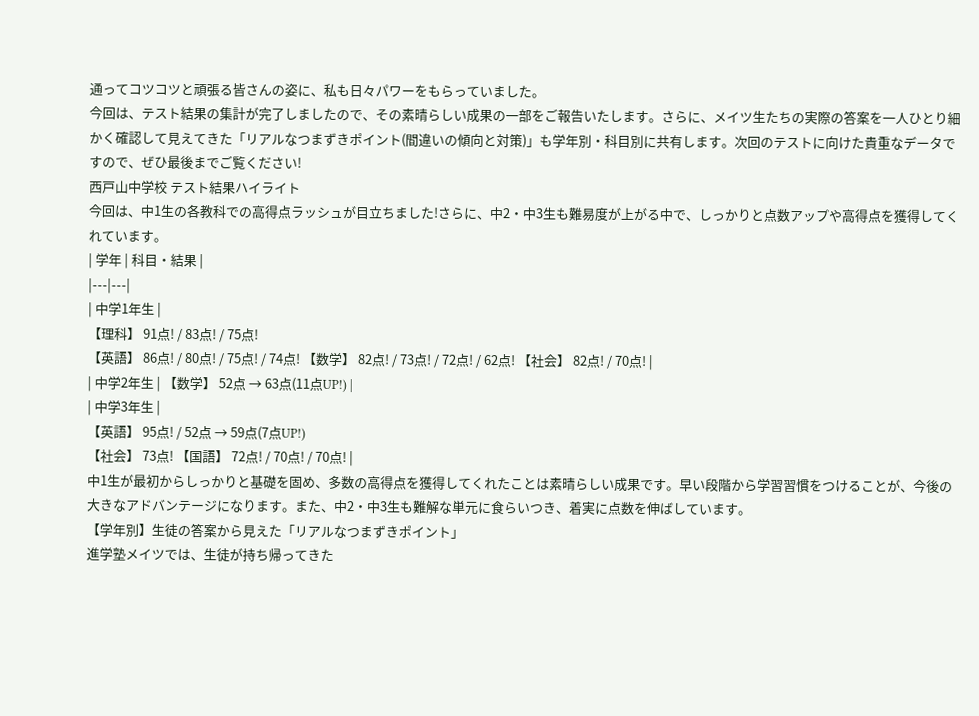通ってコツコツと頑張る皆さんの姿に、私も日々パワーをもらっていました。
今回は、テスト結果の集計が完了しましたので、その素晴らしい成果の一部をご報告いたします。さらに、メイツ生たちの実際の答案を一人ひとり細かく確認して見えてきた「リアルなつまずきポイント(間違いの傾向と対策)」も学年別・科目別に共有します。次回のテストに向けた貴重なデータですので、ぜひ最後までご覧ください!
西戸山中学校 テスト結果ハイライト
今回は、中1生の各教科での高得点ラッシュが目立ちました!さらに、中2・中3生も難易度が上がる中で、しっかりと点数アップや高得点を獲得してくれています。
| 学年 | 科目・結果 |
|---|---|
| 中学1年生 |
【理科】 91点! / 83点! / 75点!
【英語】 86点! / 80点! / 75点! / 74点! 【数学】 82点! / 73点! / 72点! / 62点! 【社会】 82点! / 70点! |
| 中学2年生 | 【数学】 52点 → 63点(11点UP!) |
| 中学3年生 |
【英語】 95点! / 52点 → 59点(7点UP!)
【社会】 73点! 【国語】 72点! / 70点! / 70点! |
中1生が最初からしっかりと基礎を固め、多数の高得点を獲得してくれたことは素晴らしい成果です。早い段階から学習習慣をつけることが、今後の大きなアドバンテージになります。また、中2・中3生も難解な単元に食らいつき、着実に点数を伸ばしています。
【学年別】生徒の答案から見えた「リアルなつまずきポイント」
進学塾メイツでは、生徒が持ち帰ってきた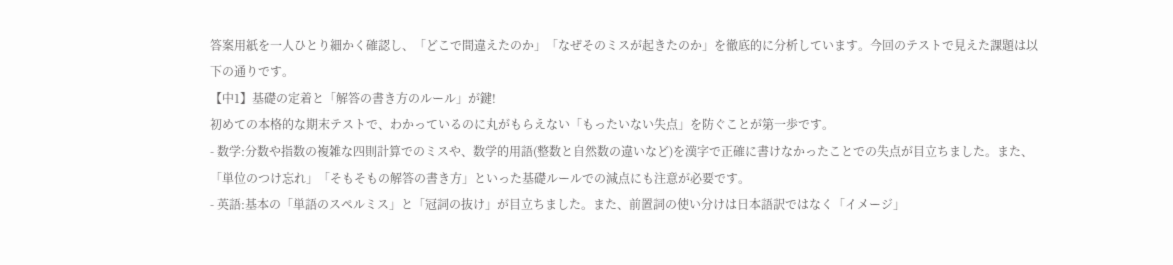答案用紙を一人ひとり細かく確認し、「どこで間違えたのか」「なぜそのミスが起きたのか」を徹底的に分析しています。今回のテストで見えた課題は以下の通りです。
【中1】基礎の定着と「解答の書き方のルール」が鍵!
初めての本格的な期末テストで、わかっているのに丸がもらえない「もったいない失点」を防ぐことが第一歩です。
- 数学:分数や指数の複雑な四則計算でのミスや、数学的用語(整数と自然数の違いなど)を漢字で正確に書けなかったことでの失点が目立ちました。また、「単位のつけ忘れ」「そもそもの解答の書き方」といった基礎ルールでの減点にも注意が必要です。
- 英語:基本の「単語のスペルミス」と「冠詞の抜け」が目立ちました。また、前置詞の使い分けは日本語訳ではなく「イメージ」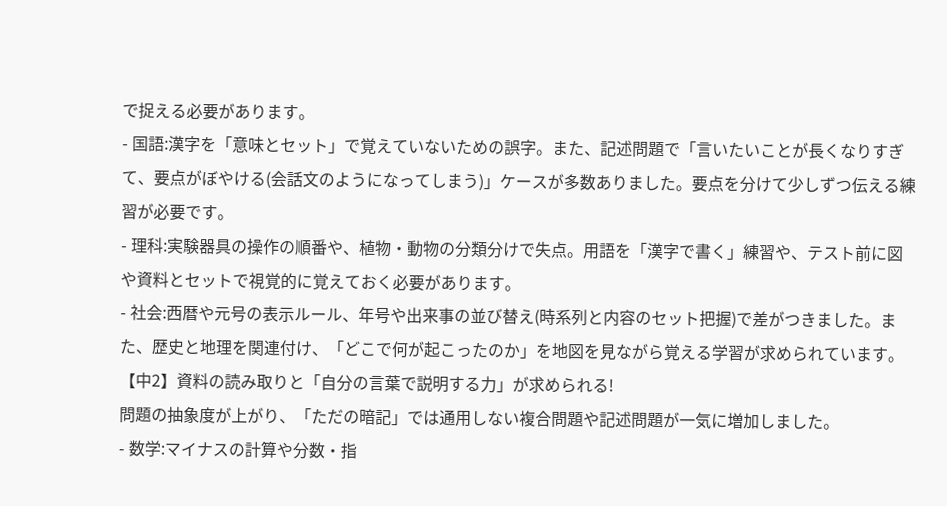で捉える必要があります。
- 国語:漢字を「意味とセット」で覚えていないための誤字。また、記述問題で「言いたいことが長くなりすぎて、要点がぼやける(会話文のようになってしまう)」ケースが多数ありました。要点を分けて少しずつ伝える練習が必要です。
- 理科:実験器具の操作の順番や、植物・動物の分類分けで失点。用語を「漢字で書く」練習や、テスト前に図や資料とセットで視覚的に覚えておく必要があります。
- 社会:西暦や元号の表示ルール、年号や出来事の並び替え(時系列と内容のセット把握)で差がつきました。また、歴史と地理を関連付け、「どこで何が起こったのか」を地図を見ながら覚える学習が求められています。
【中2】資料の読み取りと「自分の言葉で説明する力」が求められる!
問題の抽象度が上がり、「ただの暗記」では通用しない複合問題や記述問題が一気に増加しました。
- 数学:マイナスの計算や分数・指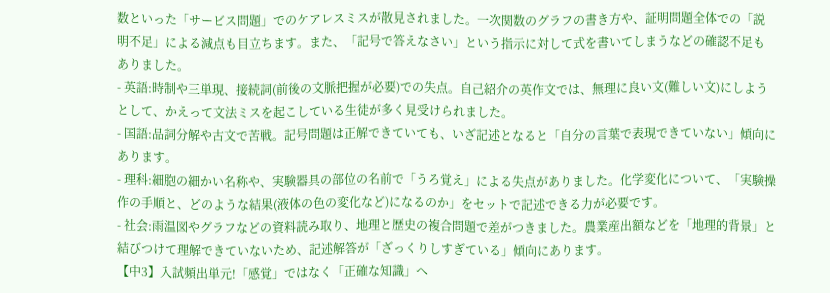数といった「サービス問題」でのケアレスミスが散見されました。一次関数のグラフの書き方や、証明問題全体での「説明不足」による減点も目立ちます。また、「記号で答えなさい」という指示に対して式を書いてしまうなどの確認不足もありました。
- 英語:時制や三単現、接続詞(前後の文脈把握が必要)での失点。自己紹介の英作文では、無理に良い文(難しい文)にしようとして、かえって文法ミスを起こしている生徒が多く見受けられました。
- 国語:品詞分解や古文で苦戦。記号問題は正解できていても、いざ記述となると「自分の言葉で表現できていない」傾向にあります。
- 理科:細胞の細かい名称や、実験器具の部位の名前で「うろ覚え」による失点がありました。化学変化について、「実験操作の手順と、どのような結果(液体の色の変化など)になるのか」をセットで記述できる力が必要です。
- 社会:雨温図やグラフなどの資料読み取り、地理と歴史の複合問題で差がつきました。農業産出額などを「地理的背景」と結びつけて理解できていないため、記述解答が「ざっくりしすぎている」傾向にあります。
【中3】入試頻出単元!「感覚」ではなく「正確な知識」へ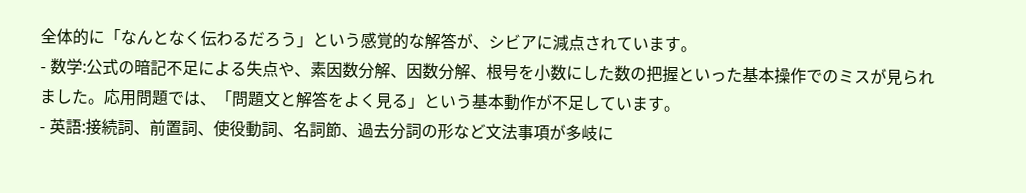全体的に「なんとなく伝わるだろう」という感覚的な解答が、シビアに減点されています。
- 数学:公式の暗記不足による失点や、素因数分解、因数分解、根号を小数にした数の把握といった基本操作でのミスが見られました。応用問題では、「問題文と解答をよく見る」という基本動作が不足しています。
- 英語:接続詞、前置詞、使役動詞、名詞節、過去分詞の形など文法事項が多岐に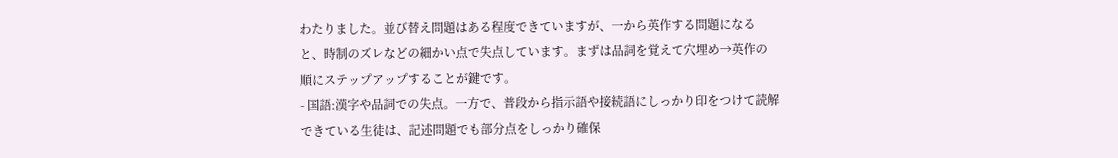わたりました。並び替え問題はある程度できていますが、一から英作する問題になると、時制のズレなどの細かい点で失点しています。まずは品詞を覚えて穴埋め→英作の順にステップアップすることが鍵です。
- 国語:漢字や品詞での失点。一方で、普段から指示語や接続語にしっかり印をつけて読解できている生徒は、記述問題でも部分点をしっかり確保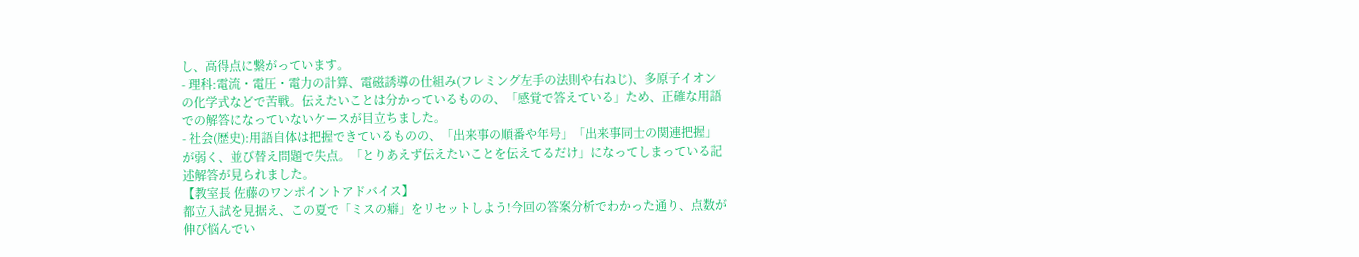し、高得点に繋がっています。
- 理科:電流・電圧・電力の計算、電磁誘導の仕組み(フレミング左手の法則や右ねじ)、多原子イオンの化学式などで苦戦。伝えたいことは分かっているものの、「感覚で答えている」ため、正確な用語での解答になっていないケースが目立ちました。
- 社会(歴史):用語自体は把握できているものの、「出来事の順番や年号」「出来事同士の関連把握」が弱く、並び替え問題で失点。「とりあえず伝えたいことを伝えてるだけ」になってしまっている記述解答が見られました。
【教室長 佐藤のワンポイントアドバイス】
都立入試を見据え、この夏で「ミスの癖」をリセットしよう!今回の答案分析でわかった通り、点数が伸び悩んでい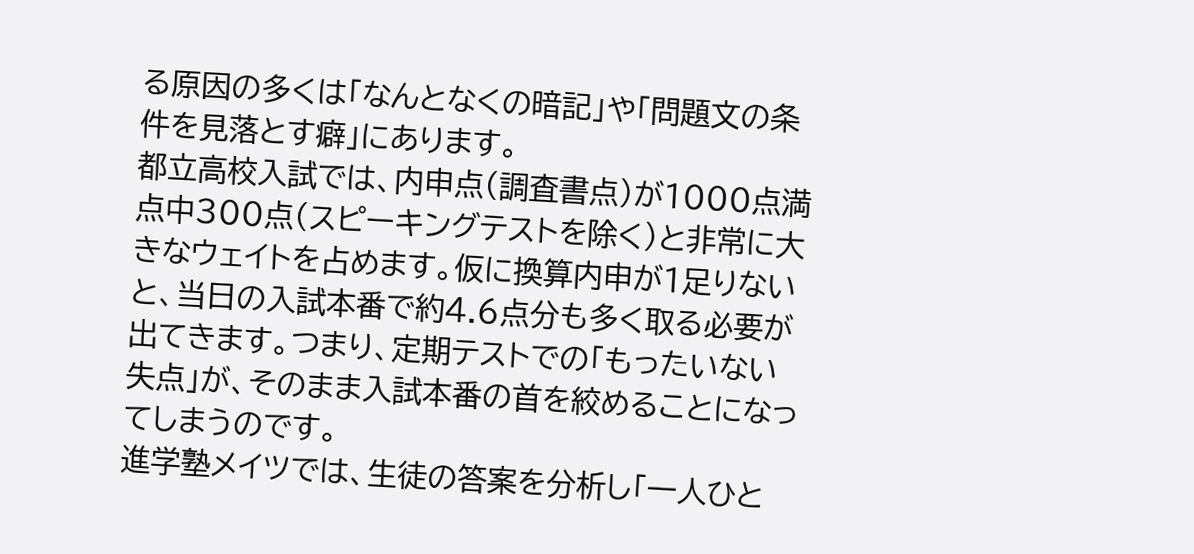る原因の多くは「なんとなくの暗記」や「問題文の条件を見落とす癖」にあります。
都立高校入試では、内申点(調査書点)が1000点満点中300点(スピーキングテストを除く)と非常に大きなウェイトを占めます。仮に換算内申が1足りないと、当日の入試本番で約4.6点分も多く取る必要が出てきます。つまり、定期テストでの「もったいない失点」が、そのまま入試本番の首を絞めることになってしまうのです。
進学塾メイツでは、生徒の答案を分析し「一人ひと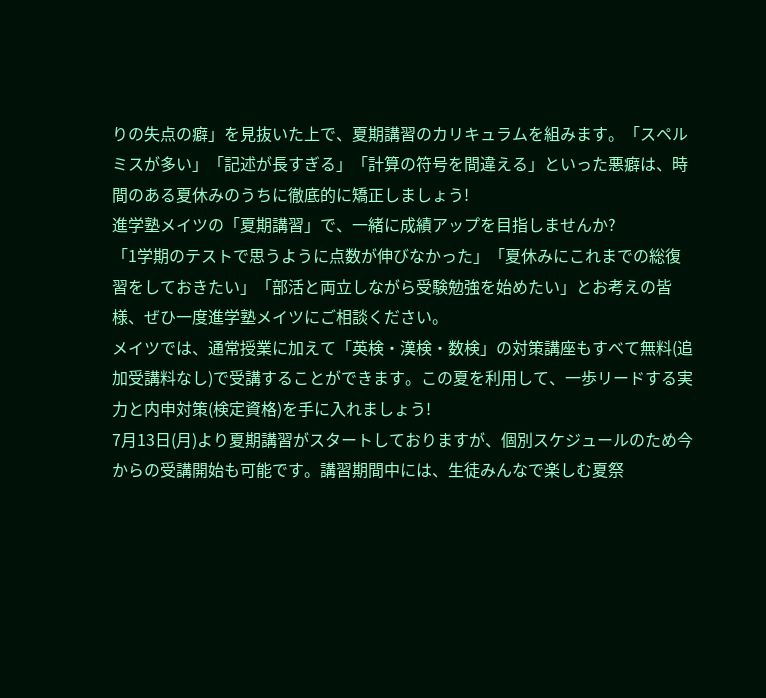りの失点の癖」を見抜いた上で、夏期講習のカリキュラムを組みます。「スペルミスが多い」「記述が長すぎる」「計算の符号を間違える」といった悪癖は、時間のある夏休みのうちに徹底的に矯正しましょう!
進学塾メイツの「夏期講習」で、一緒に成績アップを目指しませんか?
「1学期のテストで思うように点数が伸びなかった」「夏休みにこれまでの総復習をしておきたい」「部活と両立しながら受験勉強を始めたい」とお考えの皆様、ぜひ一度進学塾メイツにご相談ください。
メイツでは、通常授業に加えて「英検・漢検・数検」の対策講座もすべて無料(追加受講料なし)で受講することができます。この夏を利用して、一歩リードする実力と内申対策(検定資格)を手に入れましょう!
7月13日(月)より夏期講習がスタートしておりますが、個別スケジュールのため今からの受講開始も可能です。講習期間中には、生徒みんなで楽しむ夏祭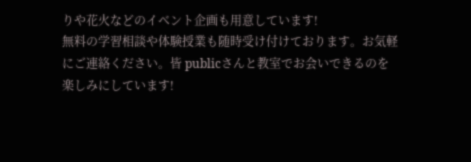りや花火などのイベント企画も用意しています!
無料の学習相談や体験授業も随時受け付けております。お気軽にご連絡ください。皆 publicさんと教室でお会いできるのを楽しみにしています!